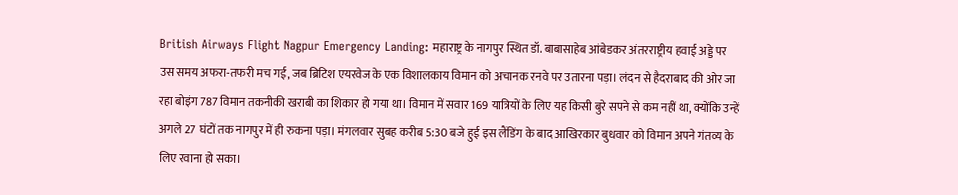British Airways Flight Nagpur Emergency Landing: महाराष्ट्र के नागपुर स्थित डॉ. बाबासाहेब आंबेडकर अंतरराष्ट्रीय हवाई अड्डे पर उस समय अफरा-तफरी मच गई, जब ब्रिटिश एयरवेज के एक विशालकाय विमान को अचानक रनवे पर उतारना पड़ा। लंदन से हैदराबाद की ओर जा रहा बोइंग 787 विमान तकनीकी खराबी का शिकार हो गया था। विमान में सवार 169 यात्रियों के लिए यह किसी बुरे सपने से कम नहीं था, क्योंकि उन्हें अगले 27 घंटों तक नागपुर में ही रुकना पड़ा। मंगलवार सुबह करीब 5:30 बजे हुई इस लैंडिंग के बाद आखिरकार बुधवार को विमान अपने गंतव्य के लिए रवाना हो सका।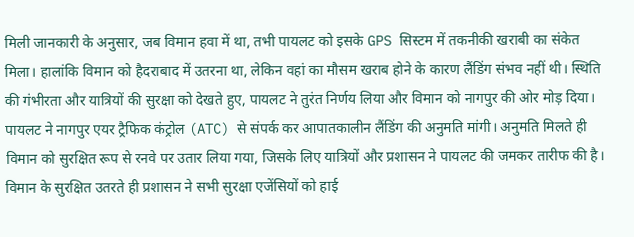मिली जानकारी के अनुसार, जब विमान हवा में था, तभी पायलट को इसके GPS सिस्टम में तकनीकी खराबी का संकेत मिला। हालांकि विमान को हैदराबाद में उतरना था, लेकिन वहां का मौसम खराब होने के कारण लैंडिंग संभव नहीं थी। स्थिति की गंभीरता और यात्रियों की सुरक्षा को देखते हुए, पायलट ने तुरंत निर्णय लिया और विमान को नागपुर की ओर मोड़ दिया। पायलट ने नागपुर एयर ट्रैफिक कंट्रोल (ATC) से संपर्क कर आपातकालीन लैंडिंग की अनुमति मांगी। अनुमति मिलते ही विमान को सुरक्षित रूप से रनवे पर उतार लिया गया, जिसके लिए यात्रियों और प्रशासन ने पायलट की जमकर तारीफ की है।
विमान के सुरक्षित उतरते ही प्रशासन ने सभी सुरक्षा एजेंसियों को हाई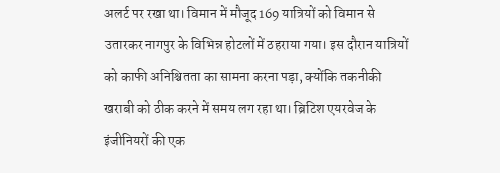अलर्ट पर रखा था। विमान में मौजूद 169 यात्रियों को विमान से उतारकर नागपुर के विभिन्न होटलों में ठहराया गया। इस दौरान यात्रियों को काफी अनिश्चितता का सामना करना पड़ा, क्योंकि तकनीकी खराबी को ठीक करने में समय लग रहा था। ब्रिटिश एयरवेज के इंजीनियरों की एक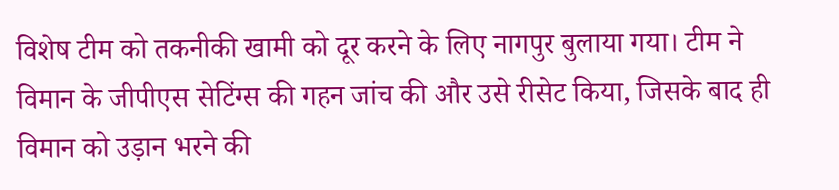विशेष टीम को तकनीकी खामी को दूर करने के लिए नागपुर बुलाया गया। टीम ने विमान के जीपीएस सेटिंग्स की गहन जांच की और उसे रीसेट किया, जिसके बाद ही विमान को उड़ान भरने की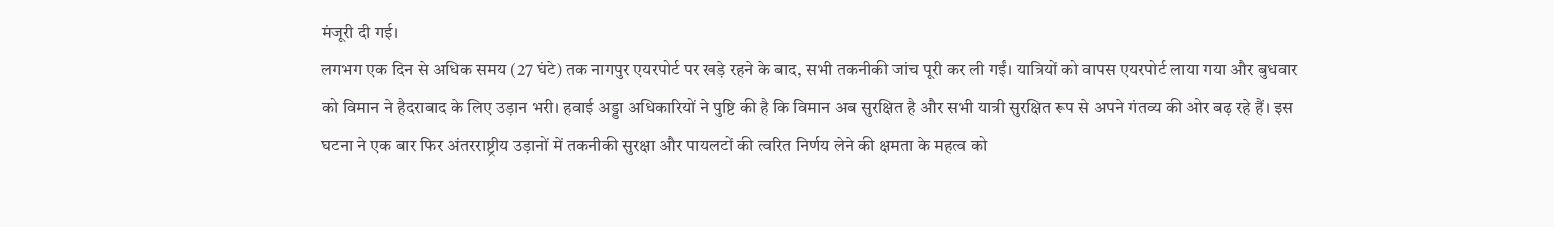मंजूरी दी गई।
लगभग एक दिन से अधिक समय (27 घंटे) तक नागपुर एयरपोर्ट पर खड़े रहने के बाद, सभी तकनीकी जांच पूरी कर ली गईं। यात्रियों को वापस एयरपोर्ट लाया गया और बुधवार को विमान ने हैदराबाद के लिए उड़ान भरी। हवाई अड्डा अधिकारियों ने पुष्टि की है कि विमान अब सुरक्षित है और सभी यात्री सुरक्षित रूप से अपने गंतव्य की ओर बढ़ रहे हैं। इस घटना ने एक बार फिर अंतरराष्ट्रीय उड़ानों में तकनीकी सुरक्षा और पायलटों की त्वरित निर्णय लेने की क्षमता के महत्व को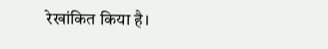रेखांकित किया है।